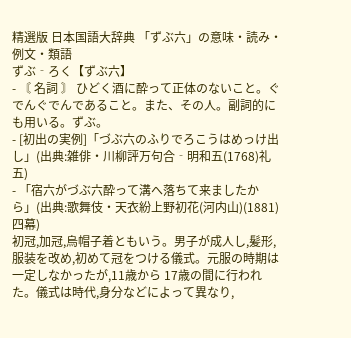精選版 日本国語大辞典 「ずぶ六」の意味・読み・例文・類語
ずぶ‐ろく【ずぶ六】
- 〘 名詞 〙 ひどく酒に酔って正体のないこと。ぐでんぐでんであること。また、その人。副詞的にも用いる。ずぶ。
- [初出の実例]「づぶ六のふりでろこうはめっけ出し」(出典:雑俳・川柳評万句合‐明和五(1768)礼五)
- 「宿六がづぶ六酔って溝へ落ちて来ましたから」(出典:歌舞伎・天衣紛上野初花(河内山)(1881)四幕)
初冠,加冠,烏帽子着ともいう。男子が成人し,髪形,服装を改め,初めて冠をつける儀式。元服の時期は一定しなかったが,11歳から 17歳の間に行われた。儀式は時代,身分などによって異なり,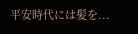平安時代には髪を...